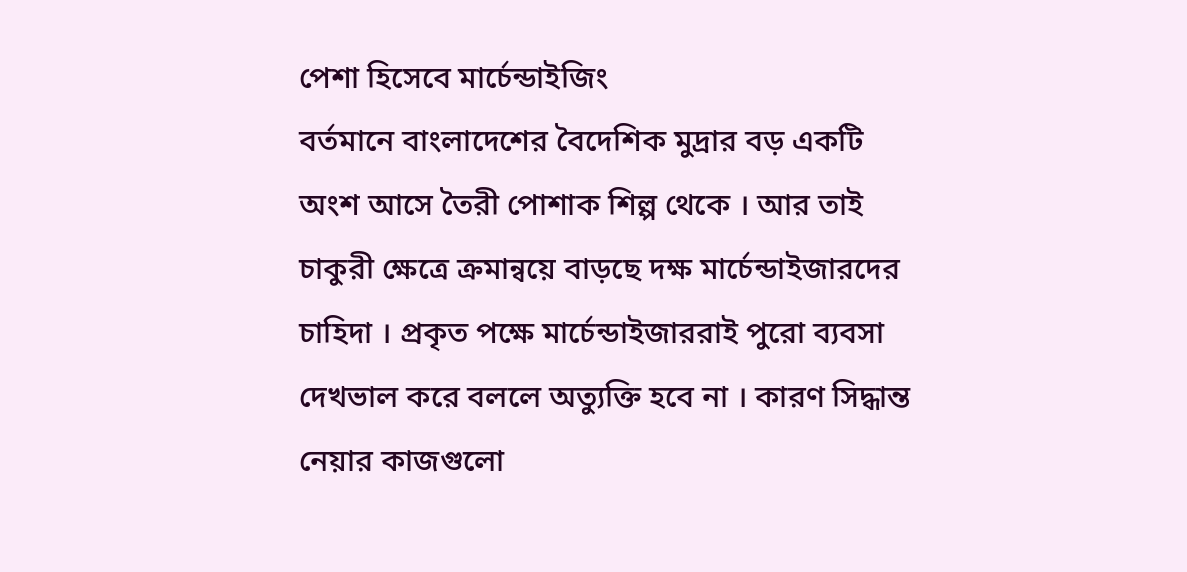পেশা হিসেবে মার্চেন্ডাইজিং
বর্তমানে বাংলাদেশের বৈদেশিক মুদ্রার বড় একটি অংশ আসে তৈরী পোশাক শিল্প থেকে । আর তাই চাকুরী ক্ষেত্রে ক্রমান্বয়ে বাড়ছে দক্ষ মার্চেন্ডাইজারদের চাহিদা । প্রকৃত পক্ষে মার্চেন্ডাইজাররাই পুরো ব্যবসা দেখভাল করে বললে অত্যুক্তি হবে না । কারণ সিদ্ধান্ত নেয়ার কাজগুলো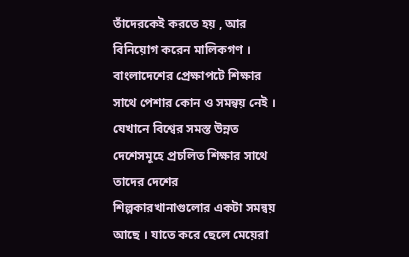তাঁদেরকেই করতে হয় , আর বিনিয়োগ করেন মালিকগণ ।
বাংলাদেশের প্রেক্ষাপটে শিক্ষার সাথে পেশার কোন ও সমন্বয় নেই । যেখানে বিশ্বের সমস্ত উন্নত দেশেসমূহে প্রচলিত শিক্ষার সাথে তাদের দেশের শিল্পকারখানাগুলোর একটা সমন্বয় আছে । যাতে করে ছেলে মেয়েরা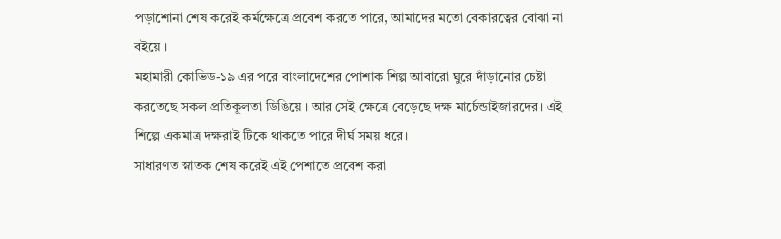পড়াশোনা শেষ করেই কর্মক্ষেত্রে প্রবেশ করতে পারে, আমাদের মতো বেকারত্বের বোঝা না বইয়ে ।
মহামারী কোভিড-১৯ এর পরে বাংলাদেশের পোশাক শিল্প আবারো ঘুরে দাঁড়ানোর চেষ্টা করতেছে সকল প্রতিকূলতা ডিঙিয়ে । আর সেই ক্ষেত্রে বেড়েছে দক্ষ মার্চেন্ডাইজারদের। এই শিল্পে একমাত্র দক্ষরাই টিকে থাকতে পারে দীর্ঘ সময় ধরে।
সাধারণত স্নাতক শেষ করেই এই পেশাতে প্রবেশ করা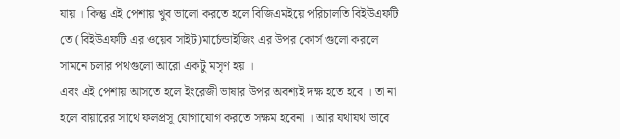যায় । কিন্তু এই পেশায় খুব ভালো করতে হলে বিজিএমইয়ে পরিচালতি বিইউএফটি তে (বিইউএফটি এর ওয়েব সাইট)মার্চেন্ডাইজিং এর উপর কোর্স গুলো করলে সামনে চলার পথগুলো আরো একটু মসৃণ হয় ।
এবং এই পেশায় আসতে হলে ইংরেজী ভাষার উপর অবশ্যই দক্ষ হতে হবে । তা না হলে বায়ারের সাথে ফলপ্রসূ যোগাযোগ করতে সক্ষম হবেনা । আর যথাযথ ভাবে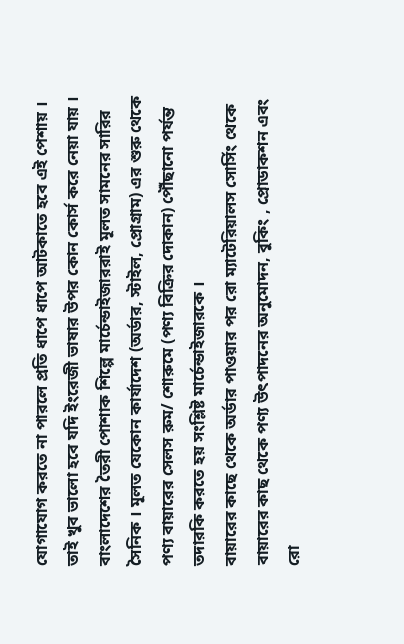যোগাযোগ করতে না পারলে প্রতি ধাপে ধাপে আটকাতে হবে এই পেশায় । তাই খুব ভালো হবে যদি ইংরেজী ভাষার উপর কোন কোর্স করে নেয়া যায় ।
বাংলাদেশের তৈরী পোশাক শিল্পে মার্চেন্ডাইজাররাই মূলত সামনের সারির সৈনিক । মূলত যেকোন কার্যাদেশ (অর্ডার, স্টাইল, প্রোগ্রাম) এর শুরু থেকে পণ্য বায়ারের সেলস রুম/ শোরুমে (পণ্য বিক্রির দোকান) পৌঁছানো পর্যন্ত তদারকি করতে হয় সংশ্লিষ্ট মার্চেন্ডাইজারকে ।
বায়ারের কাছে থেকে অর্ডার পাওয়ার পর রো ম্যাটেরিয়ালস সোর্সিং থেকে বায়ারের কাছ থেকে পণ্য উৎপাদনের অনুমোদন, বুকিং , প্রোডাকশন এবং রো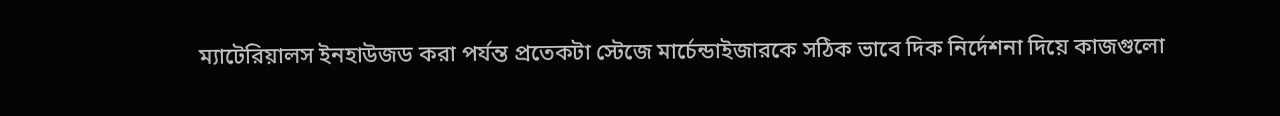ম্যাটেরিয়ালস ইনহাউজড করা পর্যন্ত প্রতেকটা স্টেজে মার্চেন্ডাইজারকে সঠিক ভাবে দিক নির্দেশনা দিয়ে কাজগুলো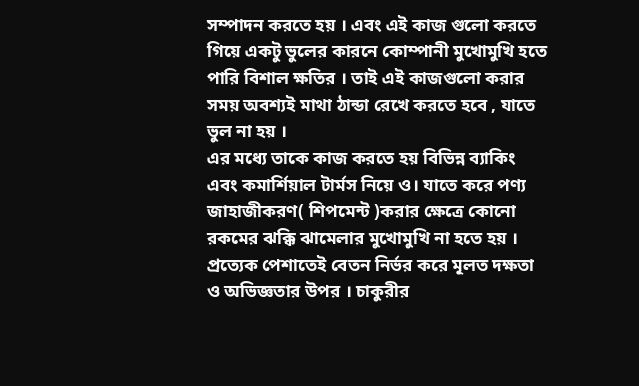সম্পাদন করতে হয় । এবং এই কাজ গুলো করতে গিয়ে একটু ভুলের কারনে কোম্পানী মুখোমুখি হতে পারি বিশাল ক্ষতির । তাই এই কাজগুলো করার সময় অবশ্যই মাথা ঠান্ডা রেখে করতে হবে , যাতে ভুল না হয় ।
এর মধ্যে তাকে কাজ করতে হয় বিভিন্ন ব্যাকিং এবং কমার্শিয়াল টার্মস নিয়ে ও। যাতে করে পণ্য জাহাজীকরণ( শিপমেন্ট )করার ক্ষেত্রে কোনো রকমের ঝক্কি ঝামেলার মুখোমুখি না হতে হয় ।
প্রত্যেক পেশাতেই বেতন নির্ভর করে মূলত দক্ষতা ও অভিজ্ঞতার উপর । চাকুরীর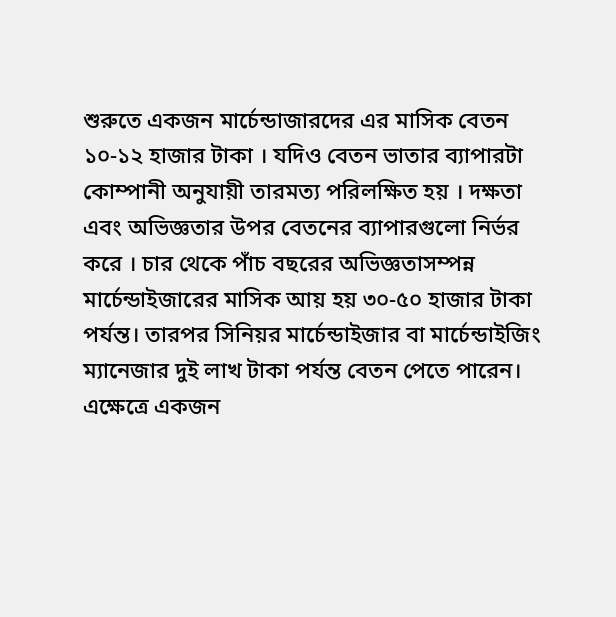শুরুতে একজন মার্চেন্ডাজারদের এর মাসিক বেতন ১০-১২ হাজার টাকা । যদিও বেতন ভাতার ব্যাপারটা কোম্পানী অনুযায়ী তারমত্য পরিলক্ষিত হয় । দক্ষতা এবং অভিজ্ঞতার উপর বেতনের ব্যাপারগুলো নির্ভর করে । চার থেকে পাঁচ বছরের অভিজ্ঞতাসম্পন্ন মার্চেন্ডাইজারের মাসিক আয় হয় ৩০-৫০ হাজার টাকা পর্যন্ত। তারপর সিনিয়র মার্চেন্ডাইজার বা মার্চেন্ডাইজিং ম্যানেজার দুই লাখ টাকা পর্যন্ত বেতন পেতে পারেন। এক্ষেত্রে একজন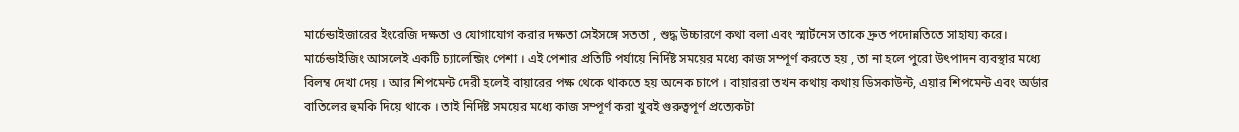মার্চেন্ডাইজারের ইংরেজি দক্ষতা ও যোগাযোগ করার দক্ষতা সেইসঙ্গে সততা , শুদ্ধ উচ্চারণে কথা বলা এবং স্মার্টনেস তাকে দ্রুত পদোন্নতিতে সাহায্য করে।
মার্চেন্ডাইজিং আসলেই একটি চ্যালেন্জিং পেশা । এই পেশার প্রতিটি পর্যায়ে নির্দিষ্ট সময়ের মধ্যে কাজ সম্পূর্ণ করতে হয় , তা না হলে পুরো উৎপাদন ব্যবস্থার মধ্যে বিলম্ব দেখা দেয় । আর শিপমেন্ট দেরী হলেই বায়ারের পক্ষ থেকে থাকতে হয় অনেক চাপে । বায়াররা তখন কথায় কথায় ডিসকাউন্ট, এয়ার শিপমেন্ট এবং অর্ডার বাতিলের হুমকি দিয়ে থাকে । তাই নির্দিষ্ট সময়ের মধ্যে কাজ সম্পূর্ণ করা খুবই গুরুত্বপূর্ণ প্রত্যেকটা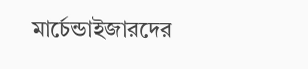মার্চেন্ডাইজারদের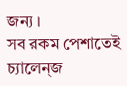জন্য ।
সব রকম পেশাতেই চ্যালেন্জ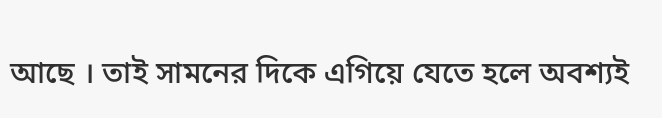আছে । তাই সামনের দিকে এগিয়ে যেতে হলে অবশ্যই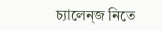চ্যালেন্জ নিতে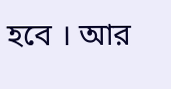হবে । আর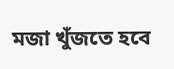মজা খুঁজতে হবে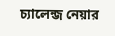চ্যালেন্জ নেয়ার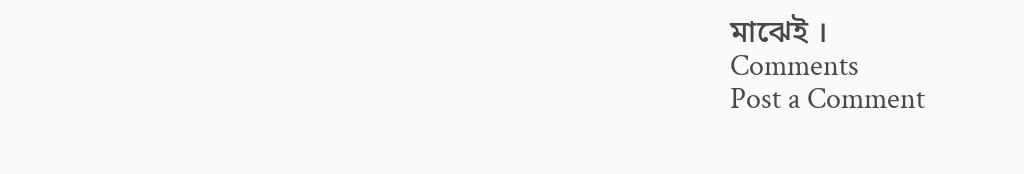মাঝেই ।
Comments
Post a Comment